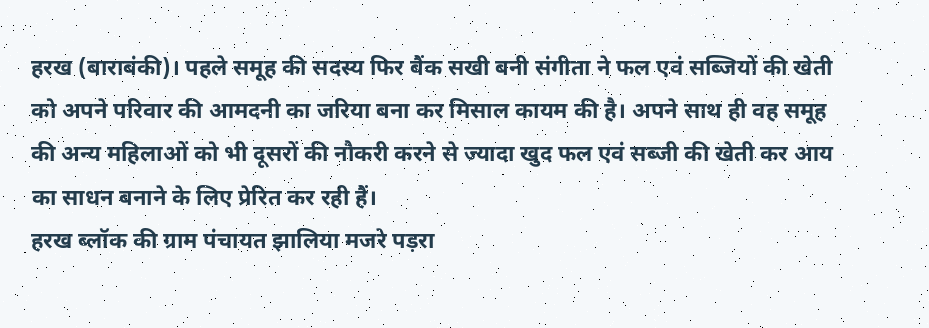हरख (बाराबंकी)। पहले समूह की सदस्य फिर बैंक सखी बनी संगीता ने फल एवं सब्जियों की खेती को अपने परिवार की आमदनी का जरिया बना कर मिसाल कायम की है। अपने साथ ही वह समूह की अन्य महिलाओं को भी दूसरों की नौकरी करने से ज्यादा खुद फल एवं सब्जी की खेती कर आय का साधन बनाने के लिए प्रेरित कर रही हैं।
हरख ब्लॉक की ग्राम पंचायत झालिया मजरे पड़रा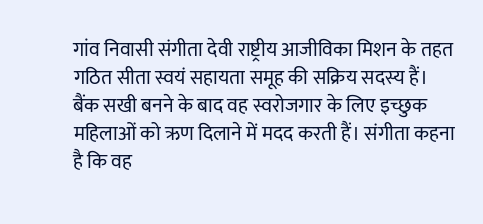गांव निवासी संगीता देवी राष्ट्रीय आजीविका मिशन के तहत गठित सीता स्वयं सहायता समूह की सक्रिय सदस्य हैं। बैंक सखी बनने के बाद वह स्वरोजगार के लिए इच्छुक महिलाओं को ऋण दिलाने में मदद करती हैं। संगीता कहना है कि वह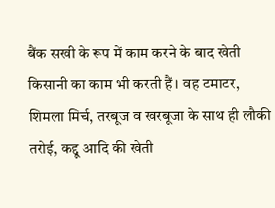बैंक सखी के रूप में काम करने के बाद खेती किसानी का काम भी करती हैं। वह टमाटर, शिमला मिर्च, तरबूज व खरबूजा के साथ ही लौकी तरोई, कद्दू आदि की खेती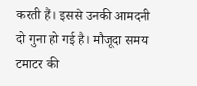करती हैं। इससे उनकी आमदनी दो गुना हो गई है। मौजूदा समय टमाटर की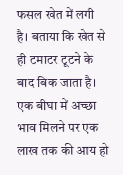फसल खेत में लगी है। बताया कि खेत से ही टमाटर टूटने के बाद बिक जाता है। एक बीघा में अच्छा भाव मिलने पर एक लाख तक की आय हो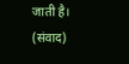जाती है। (संवाद)